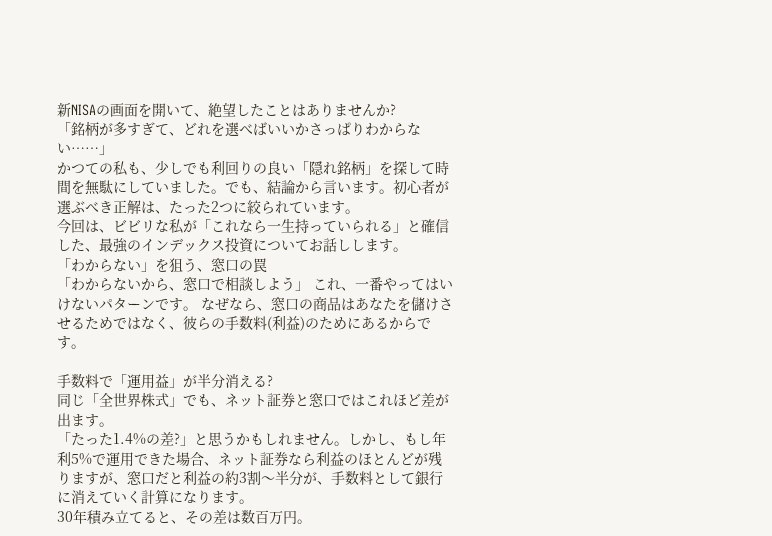新NISAの画面を開いて、絶望したことはありませんか?
「銘柄が多すぎて、どれを選べばいいかさっぱりわからない……」
かつての私も、少しでも利回りの良い「隠れ銘柄」を探して時間を無駄にしていました。でも、結論から言います。初心者が選ぶべき正解は、たった2つに絞られています。
今回は、ビビリな私が「これなら一生持っていられる」と確信した、最強のインデックス投資についてお話しします。
「わからない」を狙う、窓口の罠
「わからないから、窓口で相談しよう」 これ、一番やってはいけないパターンです。 なぜなら、窓口の商品はあなたを儲けさせるためではなく、彼らの手数料(利益)のためにあるからです。

手数料で「運用益」が半分消える?
同じ「全世界株式」でも、ネット証券と窓口ではこれほど差が出ます。
「たった1.4%の差?」と思うかもしれません。しかし、もし年利5%で運用できた場合、ネット証券なら利益のほとんどが残りますが、窓口だと利益の約3割〜半分が、手数料として銀行に消えていく計算になります。
30年積み立てると、その差は数百万円。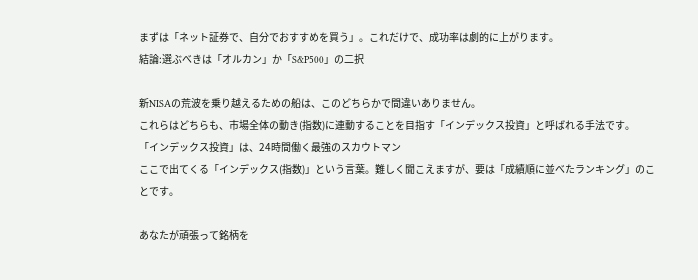まずは「ネット証券で、自分でおすすめを買う」。これだけで、成功率は劇的に上がります。
結論:選ぶべきは「オルカン」か「S&P500」の二択

新NISAの荒波を乗り越えるための船は、このどちらかで間違いありません。
これらはどちらも、市場全体の動き(指数)に連動することを目指す「インデックス投資」と呼ばれる手法です。
「インデックス投資」は、24時間働く最強のスカウトマン
ここで出てくる「インデックス(指数)」という言葉。難しく聞こえますが、要は「成績順に並べたランキング」のことです。

あなたが頑張って銘柄を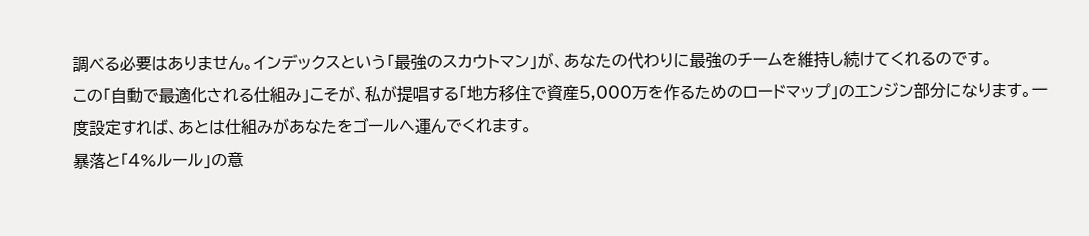調べる必要はありません。インデックスという「最強のスカウトマン」が、あなたの代わりに最強のチームを維持し続けてくれるのです。
この「自動で最適化される仕組み」こそが、私が提唱する「地方移住で資産5,000万を作るためのロードマップ」のエンジン部分になります。一度設定すれば、あとは仕組みがあなたをゴールへ運んでくれます。
暴落と「4%ルール」の意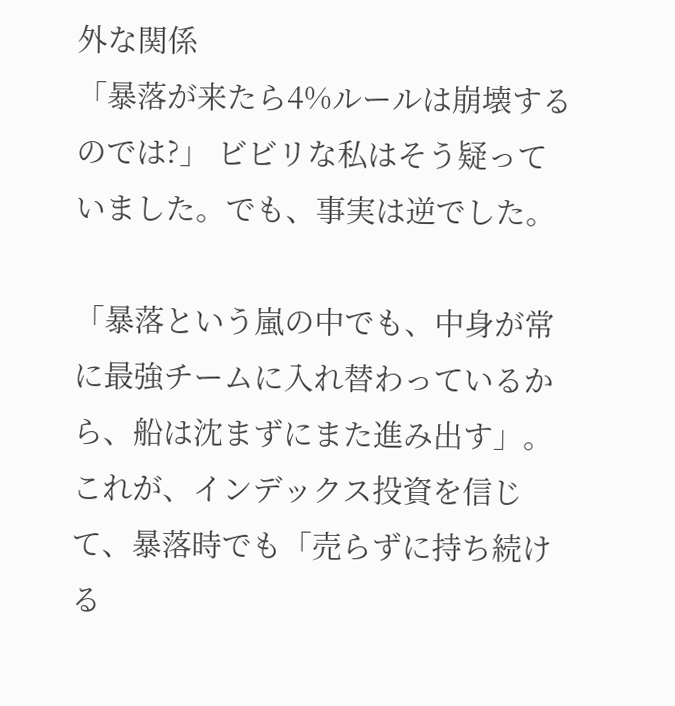外な関係
「暴落が来たら4%ルールは崩壊するのでは?」 ビビリな私はそう疑っていました。でも、事実は逆でした。

「暴落という嵐の中でも、中身が常に最強チームに入れ替わっているから、船は沈まずにまた進み出す」。これが、インデックス投資を信じて、暴落時でも「売らずに持ち続ける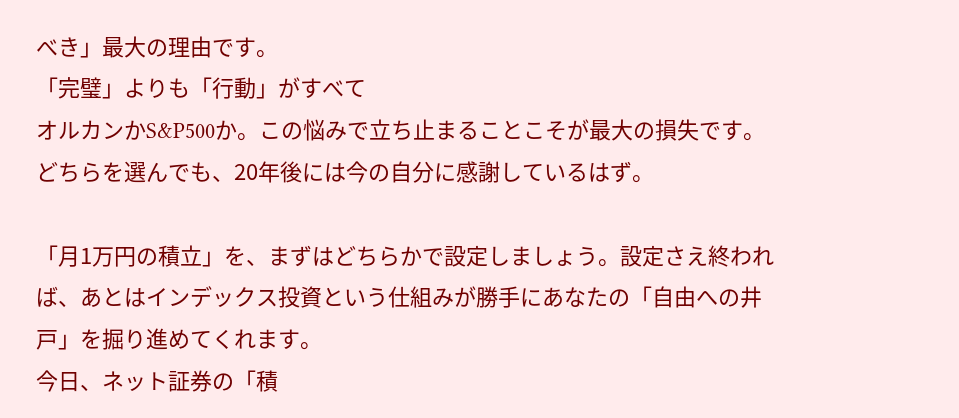べき」最大の理由です。
「完璧」よりも「行動」がすべて
オルカンかS&P500か。この悩みで立ち止まることこそが最大の損失です。どちらを選んでも、20年後には今の自分に感謝しているはず。

「月1万円の積立」を、まずはどちらかで設定しましょう。設定さえ終われば、あとはインデックス投資という仕組みが勝手にあなたの「自由への井戸」を掘り進めてくれます。
今日、ネット証券の「積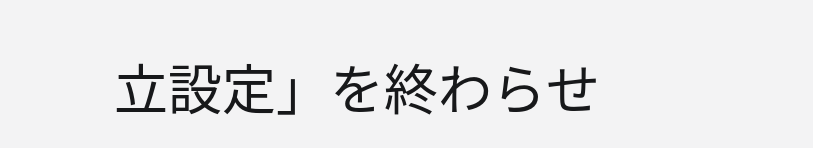立設定」を終わらせ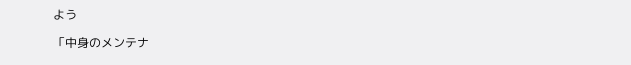よう

「中身のメンテナ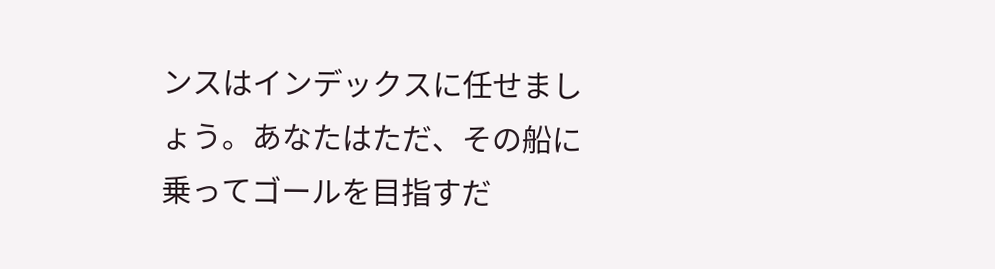ンスはインデックスに任せましょう。あなたはただ、その船に乗ってゴールを目指すだ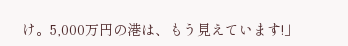け。5,000万円の港は、もう見えています!」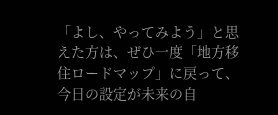「よし、やってみよう」と思えた方は、ぜひ一度「地方移住ロードマップ」に戻って、今日の設定が未来の自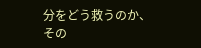分をどう救うのか、その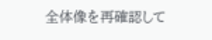全体像を再確認して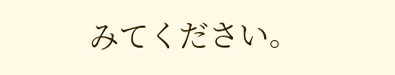みてください。